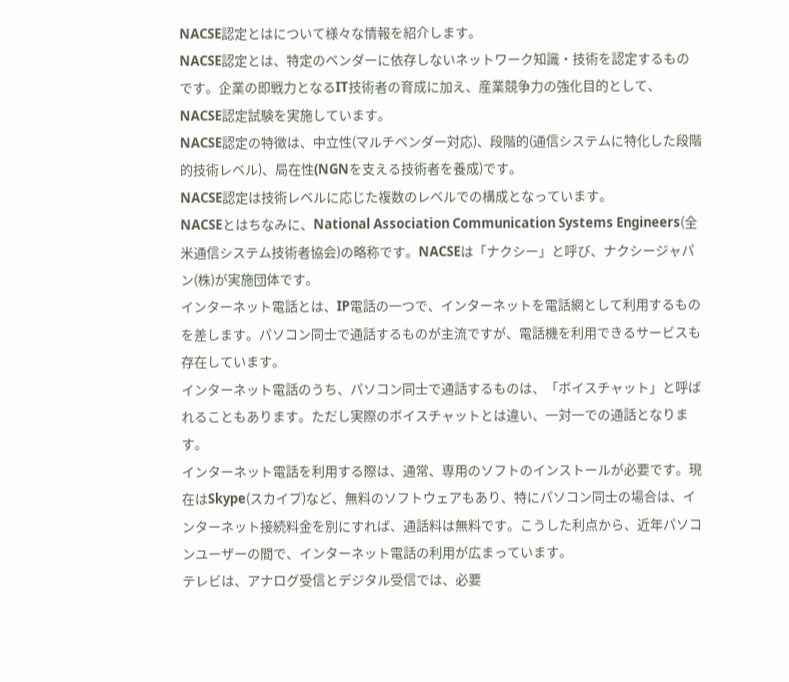NACSE認定とはについて様々な情報を紹介します。
NACSE認定とは、特定のベンダーに依存しないネットワーク知識・技術を認定するものです。企業の即戦力となるIT技術者の育成に加え、産業競争力の強化目的として、NACSE認定試験を実施しています。
NACSE認定の特徴は、中立性(マルチベンダー対応)、段階的(通信システムに特化した段階的技術レベル)、局在性(NGNを支える技術者を養成)です。
NACSE認定は技術レベルに応じた複数のレベルでの構成となっています。
NACSEとはちなみに、National Association Communication Systems Engineers(全米通信システム技術者協会)の略称です。NACSEは「ナクシー」と呼び、ナクシージャパン(株)が実施団体です。
インターネット電話とは、IP電話の一つで、インターネットを電話網として利用するものを差します。パソコン同士で通話するものが主流ですが、電話機を利用できるサービスも存在しています。
インターネット電話のうち、パソコン同士で通話するものは、「ボイスチャット」と呼ばれることもあります。ただし実際のボイスチャットとは違い、一対一での通話となります。
インターネット電話を利用する際は、通常、専用のソフトのインストールが必要です。現在はSkype(スカイプ)など、無料のソフトウェアもあり、特にパソコン同士の場合は、インターネット接続料金を別にすれば、通話料は無料です。こうした利点から、近年パソコンユーザーの間で、インターネット電話の利用が広まっています。
テレビは、アナログ受信とデジタル受信では、必要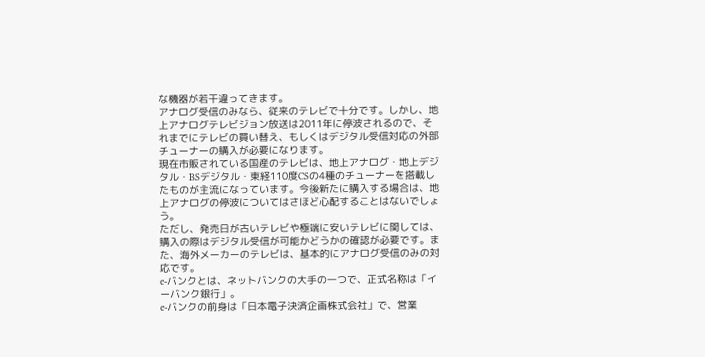な機器が若干違ってきます。
アナログ受信のみなら、従来のテレビで十分です。しかし、地上アナログテレビジョン放送は2011年に停波されるので、それまでにテレビの買い替え、もしくはデジタル受信対応の外部チューナーの購入が必要になります。
現在市販されている国産のテレビは、地上アナログ・地上デジタル・BSデジタル・東経110度CSの4種のチューナーを搭載したものが主流になっています。今後新たに購入する場合は、地上アナログの停波についてはさほど心配することはないでしょう。
ただし、発売日が古いテレビや極端に安いテレビに関しては、購入の際はデジタル受信が可能かどうかの確認が必要です。また、海外メーカーのテレビは、基本的にアナログ受信のみの対応です。
e-バンクとは、ネットバンクの大手の一つで、正式名称は「イーバンク銀行」。
e-バンクの前身は「日本電子決済企画株式会社」で、営業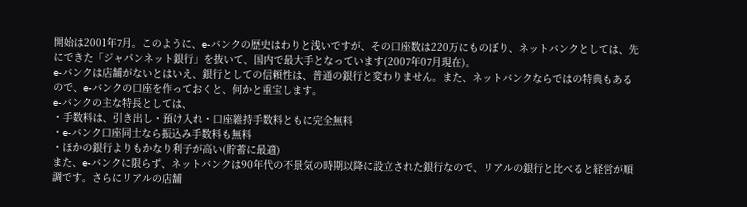開始は2001年7月。このように、e-バンクの歴史はわりと浅いですが、その口座数は220万にものぼり、ネットバンクとしては、先にできた「ジャパンネット銀行」を抜いて、国内で最大手となっています(2007年07月現在)。
e-バンクは店舗がないとはいえ、銀行としての信頼性は、普通の銀行と変わりません。また、ネットバンクならではの特典もあるので、e-バンクの口座を作っておくと、何かと重宝します。
e-バンクの主な特長としては、
・手数料は、引き出し・預け入れ・口座維持手数料ともに完全無料
・e-バンク口座同士なら振込み手数料も無料
・ほかの銀行よりもかなり利子が高い(貯蓄に最適)
また、e-バンクに限らず、ネットバンクは90年代の不景気の時期以降に設立された銀行なので、リアルの銀行と比べると経営が順調です。さらにリアルの店舗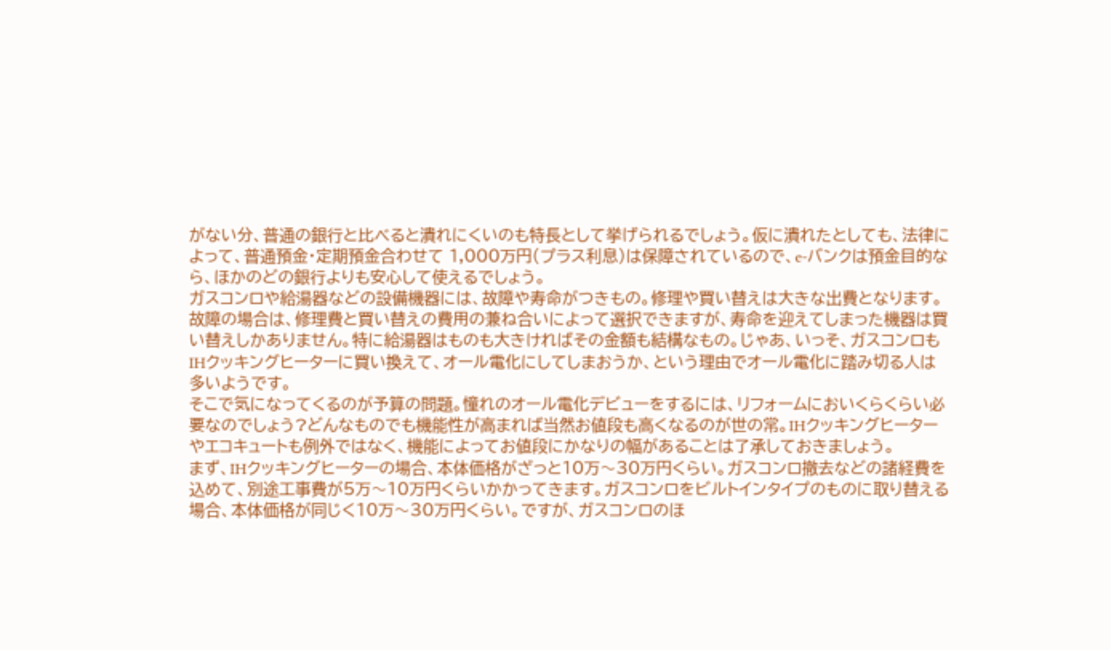がない分、普通の銀行と比べると潰れにくいのも特長として挙げられるでしょう。仮に潰れたとしても、法律によって、普通預金・定期預金合わせて 1,000万円(プラス利息)は保障されているので、e-バンクは預金目的なら、ほかのどの銀行よりも安心して使えるでしょう。
ガスコンロや給湯器などの設備機器には、故障や寿命がつきもの。修理や買い替えは大きな出費となります。故障の場合は、修理費と買い替えの費用の兼ね合いによって選択できますが、寿命を迎えてしまった機器は買い替えしかありません。特に給湯器はものも大きければその金額も結構なもの。じゃあ、いっそ、ガスコンロもIHクッキングヒーターに買い換えて、オール電化にしてしまおうか、という理由でオール電化に踏み切る人は多いようです。
そこで気になってくるのが予算の問題。憧れのオール電化デビューをするには、リフォームにおいくらくらい必要なのでしょう?どんなものでも機能性が高まれば当然お値段も高くなるのが世の常。IHクッキングヒーターやエコキュートも例外ではなく、機能によってお値段にかなりの幅があることは了承しておきましょう。
まず、IHクッキングヒーターの場合、本体価格がざっと10万〜30万円くらい。ガスコンロ撤去などの諸経費を込めて、別途工事費が5万〜10万円くらいかかってきます。ガスコンロをビルトインタイプのものに取り替える場合、本体価格が同じく10万〜30万円くらい。ですが、ガスコンロのほ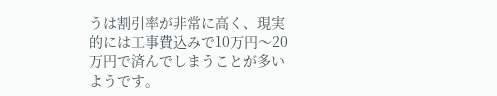うは割引率が非常に高く、現実的には工事費込みで10万円〜20万円で済んでしまうことが多いようです。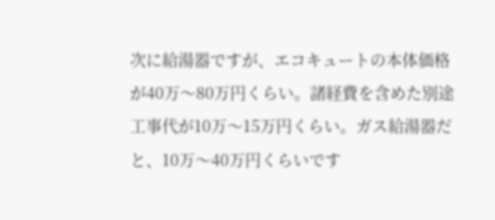次に給湯器ですが、エコキュートの本体価格が40万〜80万円くらい。諸経費を含めた別途工事代が10万〜15万円くらい。ガス給湯器だと、10万〜40万円くらいです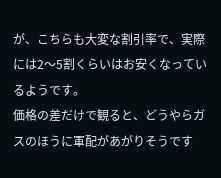が、こちらも大変な割引率で、実際には2〜5割くらいはお安くなっているようです。
価格の差だけで観ると、どうやらガスのほうに軍配があがりそうです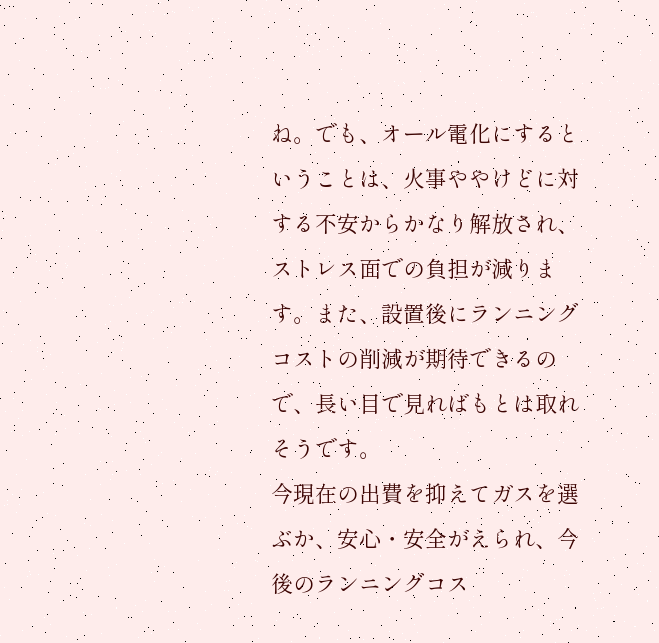ね。でも、オール電化にするということは、火事ややけどに対する不安からかなり解放され、ストレス面での負担が減ります。また、設置後にランニングコストの削減が期待できるので、長い目で見ればもとは取れそうです。
今現在の出費を抑えてガスを選ぶか、安心・安全がえられ、今後のランニングコス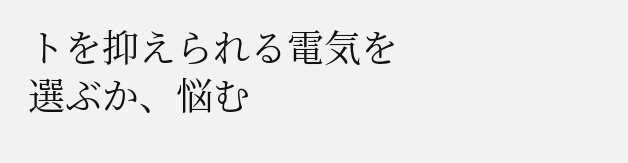トを抑えられる電気を選ぶか、悩む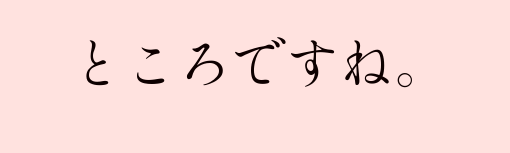ところですね。